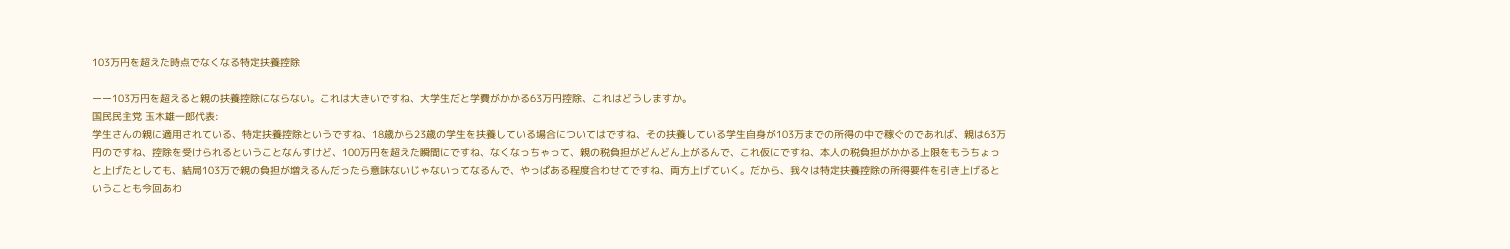103万円を超えた時点でなくなる特定扶養控除

ーー103万円を超えると親の扶養控除にならない。これは大きいですね、大学生だと学費がかかる63万円控除、これはどうしますか。
国民民主党 玉木雄一郎代表:
学生さんの親に適用されている、特定扶養控除というですね、18歳から23歳の学生を扶養している場合についてはですね、その扶養している学生自身が103万までの所得の中で稼ぐのであれば、親は63万円のですね、控除を受けられるということなんすけど、100万円を超えた瞬間にですね、なくなっちゃって、親の税負担がどんどん上がるんで、これ仮にですね、本人の税負担がかかる上限をもうちょっと上げたとしても、結局103万で親の負担が増えるんだったら意味ないじゃないってなるんで、やっぱある程度合わせてですね、両方上げていく。だから、我々は特定扶養控除の所得要件を引き上げるということも今回あわ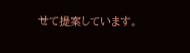せて提案しています。